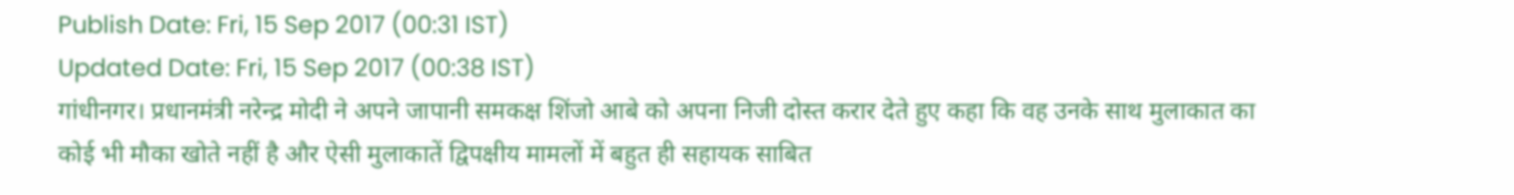Publish Date: Fri, 15 Sep 2017 (00:31 IST)
Updated Date: Fri, 15 Sep 2017 (00:38 IST)
गांधीनगर। प्रधानमंत्री नरेन्द्र मोदी ने अपने जापानी समकक्ष शिंजो आबे को अपना निजी दोस्त करार देते हुए कहा कि वह उनके साथ मुलाकात का कोई भी मौका खोते नहीं है और ऐसी मुलाकातें द्विपक्षीय मामलों में बहुत ही सहायक साबित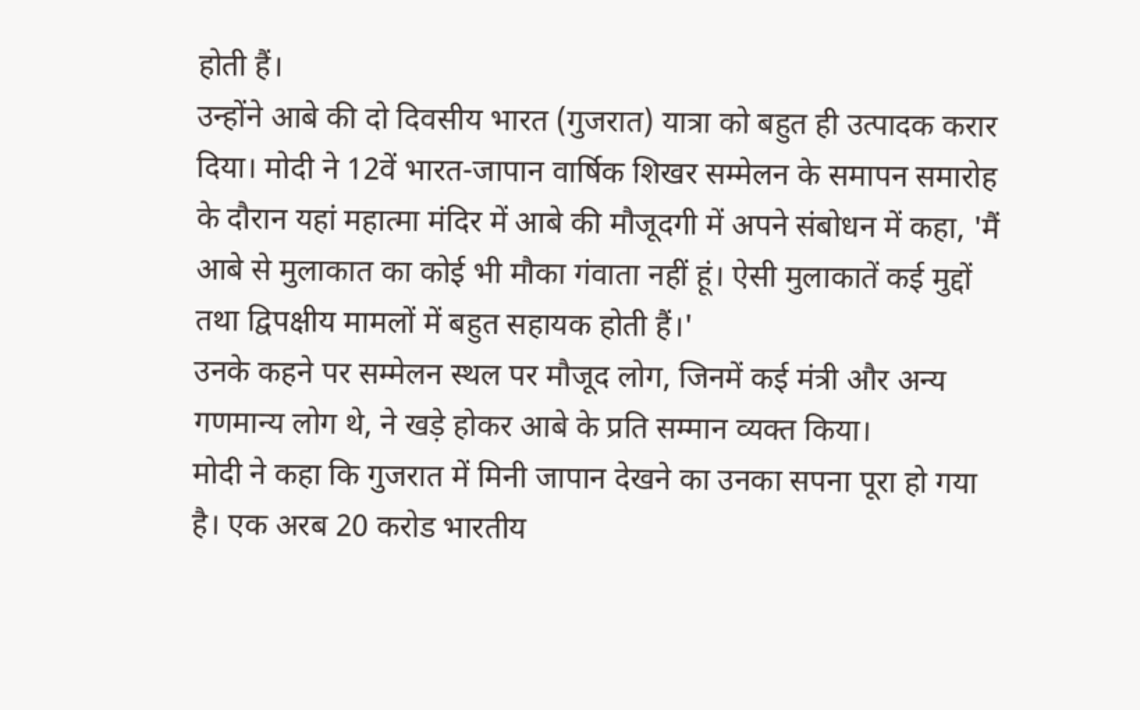होती हैं।
उन्होंने आबे की दो दिवसीय भारत (गुजरात) यात्रा को बहुत ही उत्पादक करार दिया। मोदी ने 12वें भारत-जापान वार्षिक शिखर सम्मेलन के समापन समारोह के दौरान यहां महात्मा मंदिर में आबे की मौजूदगी में अपने संबोधन में कहा, 'मैं आबे से मुलाकात का कोई भी मौका गंवाता नहीं हूं। ऐसी मुलाकातें कई मुद्दों तथा द्विपक्षीय मामलों में बहुत सहायक होती हैं।'
उनके कहने पर सम्मेलन स्थल पर मौजूद लोग, जिनमें कई मंत्री और अन्य गणमान्य लोग थे, ने खड़े होकर आबे के प्रति सम्मान व्यक्त किया।
मोदी ने कहा कि गुजरात में मिनी जापान देखने का उनका सपना पूरा हो गया है। एक अरब 20 करोड भारतीय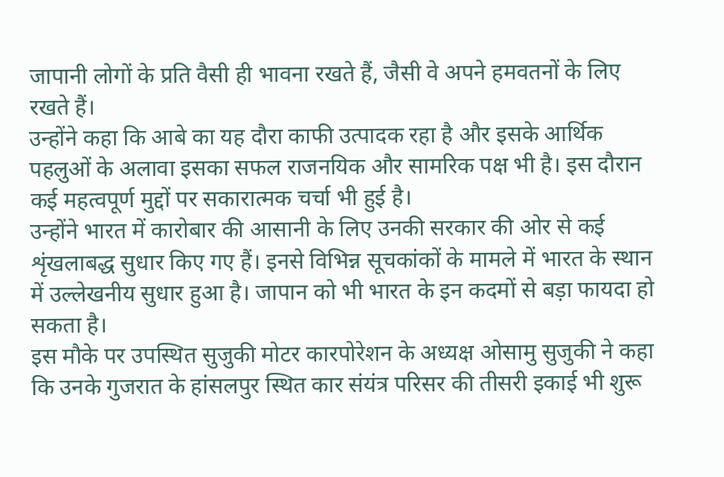जापानी लोगों के प्रति वैसी ही भावना रखते हैं, जैसी वे अपने हमवतनों के लिए रखते हैं।
उन्होंने कहा कि आबे का यह दौरा काफी उत्पादक रहा है और इसके आर्थिक पहलुओं के अलावा इसका सफल राजनयिक और सामरिक पक्ष भी है। इस दौरान कई महत्वपूर्ण मुद्दों पर सकारात्मक चर्चा भी हुई है।
उन्होंने भारत में कारोबार की आसानी के लिए उनकी सरकार की ओर से कई शृंखलाबद्ध सुधार किए गए हैं। इनसे विभिन्न सूचकांकों के मामले में भारत के स्थान में उल्लेखनीय सुधार हुआ है। जापान को भी भारत के इन कदमों से बड़ा फायदा हो सकता है।
इस मौके पर उपस्थित सुजुकी मोटर कारपोरेशन के अध्यक्ष ओसामु सुजुकी ने कहा कि उनके गुजरात के हांसलपुर स्थित कार संयंत्र परिसर की तीसरी इकाई भी शुरू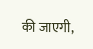की जाएगी,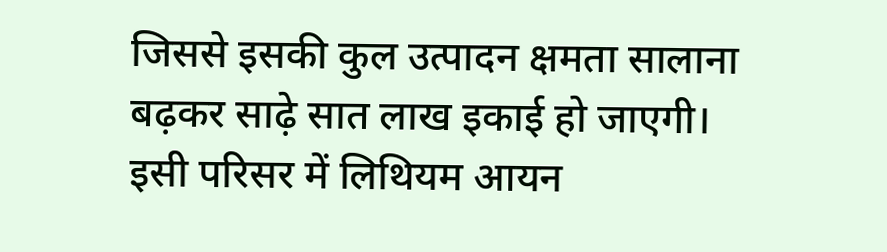जिससे इसकी कुल उत्पादन क्षमता सालाना बढ़कर साढ़े सात लाख इकाई हो जाएगी।
इसी परिसर में लिथियम आयन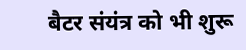बैटर संयंत्र को भी शुरू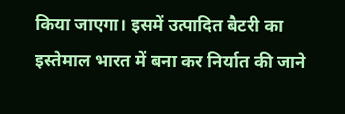किया जाएगा। इसमें उत्पादित बैटरी का इस्तेमाल भारत में बना कर निर्यात की जाने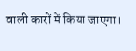वाली कारों में किया जाएगा।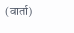(वार्ता)